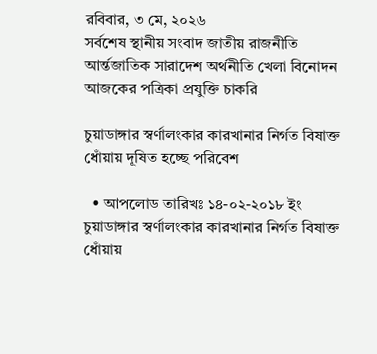রবিবার, ৩ মে, ২০২৬
সর্বশেষ স্থানীয় সংবাদ জাতীয় রাজনীতি আর্ন্তজাতিক সারাদেশ অর্থনীতি খেলা বিনোদন আজকের পত্রিকা প্রযুক্তি চাকরি

চুয়াডাঙ্গার স্বর্ণালংকার কারখানার নির্গত বিষাক্ত ধোঁয়ায় দূষিত হচ্ছে পরিবেশ

  • আপলোড তারিখঃ ১৪-০২-২০১৮ ইং
চুয়াডাঙ্গার স্বর্ণালংকার কারখানার নির্গত বিষাক্ত ধোঁয়ায়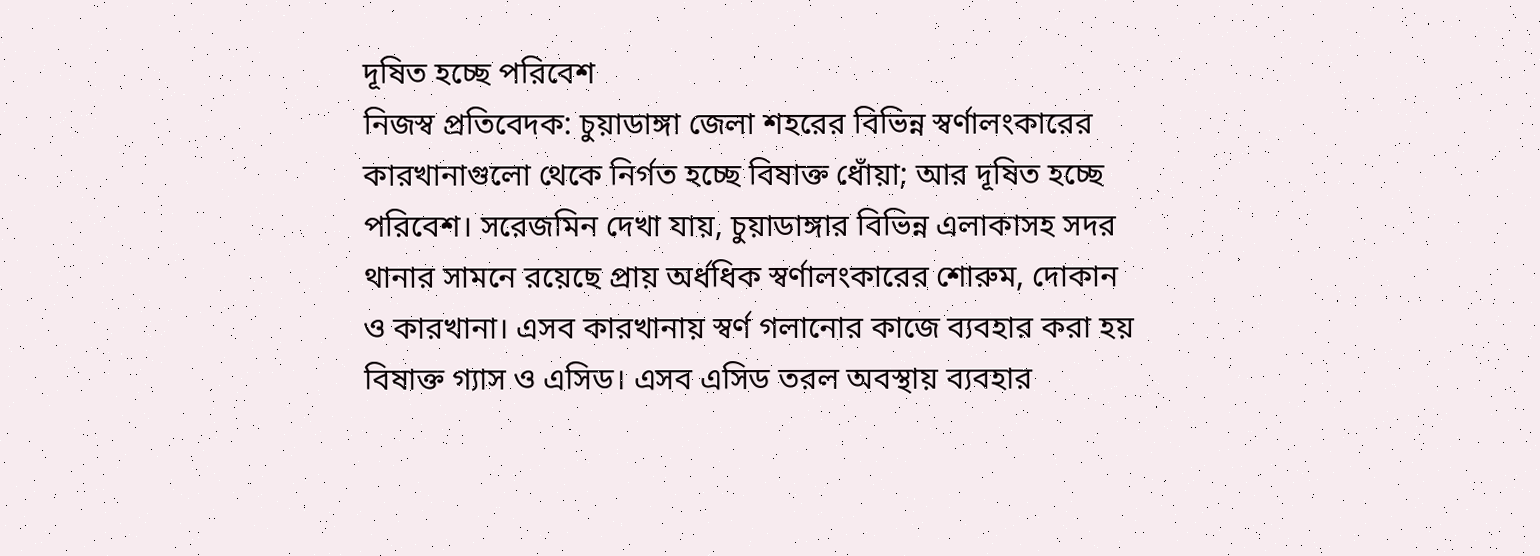দূষিত হচ্ছে পরিবেশ
নিজস্ব প্রতিবেদক: চুয়াডাঙ্গা জেলা শহরের বিভিন্ন স্বর্ণালংকারের কারখানাগুলো থেকে নির্গত হচ্ছে বিষাক্ত ধোঁয়া; আর দূষিত হচ্ছে পরিবেশ। সরেজমিন দেখা যায়, চুয়াডাঙ্গার বিভিন্ন এলাকাসহ সদর থানার সামনে রয়েছে প্রায় অর্ধধিক স্বর্ণালংকারের শোরুম, দোকান ও কারখানা। এসব কারখানায় স্বর্ণ গলানোর কাজে ব্যবহার করা হয় বিষাক্ত গ্যাস ও এসিড। এসব এসিড তরল অবস্থায় ব্যবহার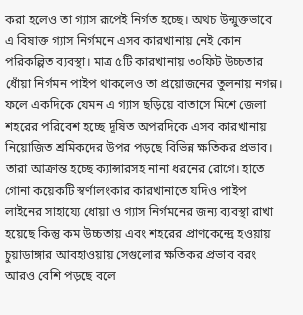করা হলেও তা গ্যাস রূপেই নির্গত হচ্ছে। অথচ উন্মুক্তভাবে এ বিষাক্ত গ্যাস নির্গমনে এসব কারখানায় নেই কোন পরিকল্পিত ব্যবস্থা। মাত্র ৫টি কারখানায় ৩০ফিট উচ্চতার ধোঁয়া নির্গমন পাইপ থাকলেও তা প্রয়োজনের তুলনায় নগন্ন। ফলে একদিকে যেমন এ গ্যাস ছড়িয়ে বাতাসে মিশে জেলা শহরের পরিবেশ হচ্ছে দূষিত অপরদিকে এসব কারখানায় নিয়োজিত শ্রমিকদের উপর পড়ছে বিভিন্ন ক্ষতিকর প্রভাব। তারা আক্রান্ত হচ্ছে ক্যান্সারসহ নানা ধরনের রোগে। হাতে গোনা কয়েকটি স্বর্ণালংকার কারখানাতে যদিও পাইপ লাইনের সাহায্যে ধোয়া ও গ্যাস নির্গমনের জন্য ব্যবস্থা রাখা হয়েছে কিন্তু কম উচ্চতায় এবং শহরের প্রাণকেন্দ্রে হওয়ায় চুয়াডাঙ্গার আবহাওয়ায় সেগুলোর ক্ষতিকর প্রভাব বরং আরও বেশি পড়ছে বলে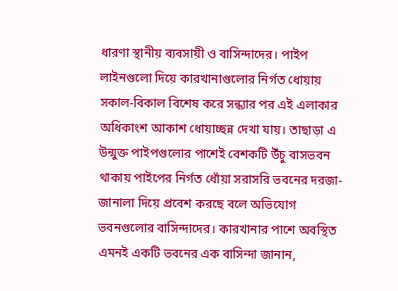ধারণা স্থানীয় ব্যবসায়ী ও বাসিন্দাদের। পাইপ লাইনগুলো দিয়ে কারখানাগুলোর নির্গত ধোয়ায় সকাল-বিকাল বিশেষ করে সন্ধ্যার পর এই এলাকার অধিকাংশ আকাশ ধোয়াচ্ছন্ন দেখা যায়। তাছাড়া এ উন্মুক্ত পাইপগুলোর পাশেই বেশকটি উঁচু বাসভবন থাকায় পাইপের নির্গত ধোঁয়া সরাসরি ভবনের দরজা-জানালা দিয়ে প্রবেশ করছে বলে অভিযোগ ভবনগুলোর বাসিন্দাদের। কারখানার পাশে অবস্থিত এমনই একটি ভবনের এক বাসিন্দা জানান,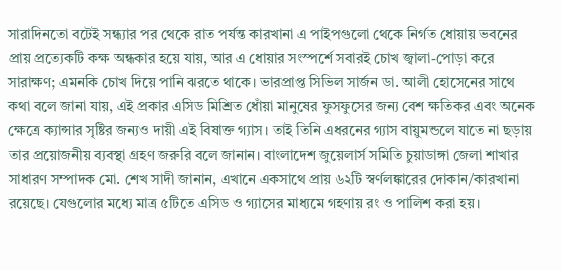সারাদিনতো বটেই সন্ধ্যার পর থেকে রাত পর্যন্ত কারখানা এ পাইপগুলো থেকে নির্গত ধোয়ায় ভবনের প্রায় প্রত্যেকটি কক্ষ অন্ধকার হয়ে যায়, আর এ ধোয়ার সংস্পর্শে সবারই চোখ জ্বালা-পোড়া করে সারাক্ষণ; এমনকি চোখ দিয়ে পানি ঝরতে থাকে। ভারপ্রাপ্ত সিভিল সার্জন ডা. আলী হোসেনের সাথে কথা বলে জানা যায়, এই প্রকার এসিড মিশ্রিত ধোঁয়া মানুষের ফুসফুসের জন্য বেশ ক্ষতিকর এবং অনেক ক্ষেত্রে ক্যান্সার সৃষ্টির জন্যও দায়ী এই বিষাক্ত গ্যাস। তাই তিনি এধরনের গ্যাস বায়ুমন্ডলে যাতে না ছড়ায় তার প্রয়োজনীয় ব্যবস্থা গ্রহণ জরুরি বলে জানান। বাংলাদেশ জুয়েলার্স সমিতি চুয়াডাঙ্গা জেলা শাখার সাধারণ সম্পাদক মো. শেখ সাদী জানান, এখানে একসাথে প্রায় ৬২টি স্বর্ণলঙ্কারের দোকান/কারখানা রয়েছে। যেগুলোর মধ্যে মাত্র ৫টিতে এসিড ও গ্যাসের মাধ্যমে গহণায় রং ও পালিশ করা হয়।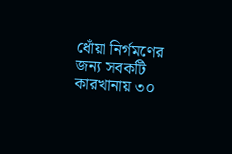ধোঁয়া নির্গমণের জন্য সবকটি কারখানায় ৩০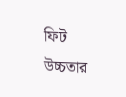ফিট উচ্চতার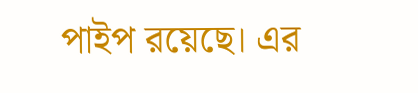পাইপ রয়েছে। এর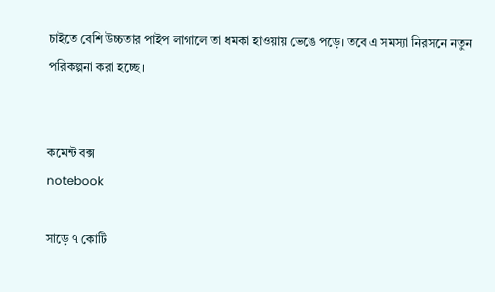চাইতে বেশি উচ্চতার পাইপ লাগালে তা ধমকা হাওয়ায় ভেঙে পড়ে। তবে এ সমস্যা নিরসনে নতুন পরিকল্পনা করা হচ্ছে।


কমেন্ট বক্স
notebook

সাড়ে ৭ কোটি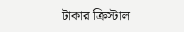টাকার ক্রিস্টাল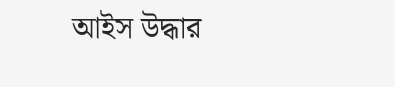আইস উদ্ধার